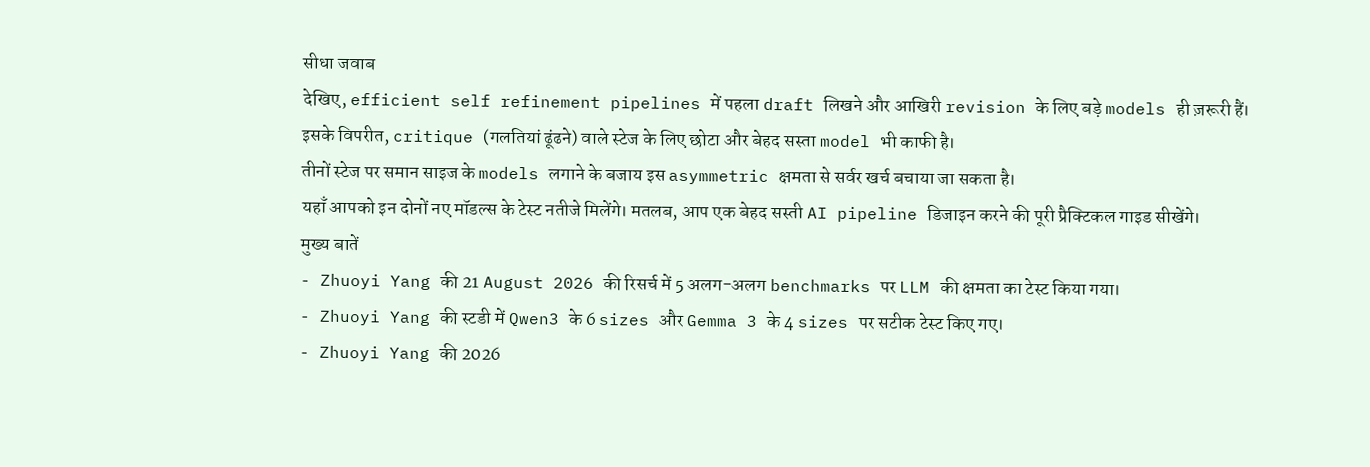सीधा जवाब
देखिए, efficient self refinement pipelines में पहला draft लिखने और आखिरी revision के लिए बड़े models ही ज़रूरी हैं।
इसके विपरीत, critique (गलतियां ढूंढने) वाले स्टेज के लिए छोटा और बेहद सस्ता model भी काफी है।
तीनों स्टेज पर समान साइज के models लगाने के बजाय इस asymmetric क्षमता से सर्वर खर्च बचाया जा सकता है।
यहाँ आपको इन दोनों नए मॉडल्स के टेस्ट नतीजे मिलेंगे। मतलब, आप एक बेहद सस्ती AI pipeline डिजाइन करने की पूरी प्रैक्टिकल गाइड सीखेंगे।
मुख्य बातें
- Zhuoyi Yang की 21 August 2026 की रिसर्च में 5 अलग-अलग benchmarks पर LLM की क्षमता का टेस्ट किया गया।
- Zhuoyi Yang की स्टडी में Qwen3 के 6 sizes और Gemma 3 के 4 sizes पर सटीक टेस्ट किए गए।
- Zhuoyi Yang की 2026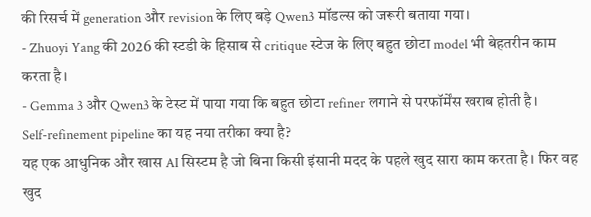की रिसर्च में generation और revision के लिए बड़े Qwen3 मॉडल्स को जरूरी बताया गया।
- Zhuoyi Yang की 2026 की स्टडी के हिसाब से critique स्टेज के लिए बहुत छोटा model भी बेहतरीन काम करता है।
- Gemma 3 और Qwen3 के टेस्ट में पाया गया कि बहुत छोटा refiner लगाने से परफॉर्मेंस खराब होती है।
Self-refinement pipeline का यह नया तरीका क्या है?
यह एक आधुनिक और खास AI सिस्टम है जो बिना किसी इंसानी मदद के पहले खुद सारा काम करता है। फिर वह खुद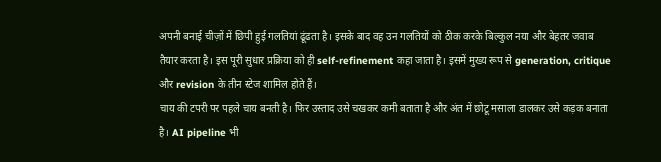अपनी बनाई चीज़ों में छिपी हुई गलतियां ढूंढता है। इसके बाद वह उन गलतियों को ठीक करके बिल्कुल नया और बेहतर जवाब तैयार करता है। इस पूरी सुधार प्रक्रिया को ही self-refinement कहा जाता है। इसमें मुख्य रूप से generation, critique और revision के तीन स्टेज शामिल होते हैं।
चाय की टपरी पर पहले चाय बनती है। फिर उस्ताद उसे चखकर कमी बताता है और अंत में छोटू मसाला डालकर उसे कड़क बनाता है। AI pipeline भी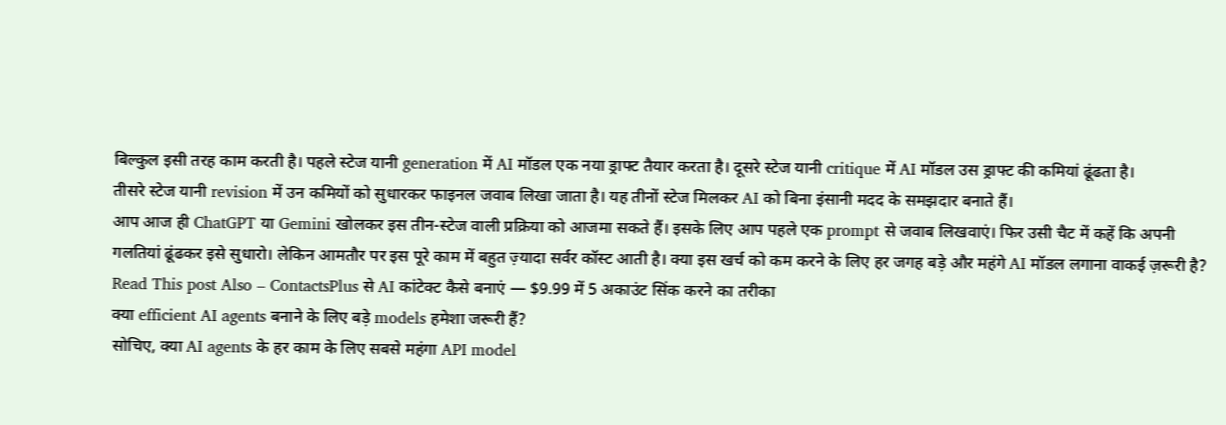बिल्कुल इसी तरह काम करती है। पहले स्टेज यानी generation में AI मॉडल एक नया ड्राफ्ट तैयार करता है। दूसरे स्टेज यानी critique में AI मॉडल उस ड्राफ्ट की कमियां ढूंढता है।
तीसरे स्टेज यानी revision में उन कमियों को सुधारकर फाइनल जवाब लिखा जाता है। यह तीनों स्टेज मिलकर AI को बिना इंसानी मदद के समझदार बनाते हैं।
आप आज ही ChatGPT या Gemini खोलकर इस तीन-स्टेज वाली प्रक्रिया को आजमा सकते हैं। इसके लिए आप पहले एक prompt से जवाब लिखवाएं। फिर उसी चैट में कहें कि अपनी गलतियां ढूंढकर इसे सुधारो। लेकिन आमतौर पर इस पूरे काम में बहुत ज़्यादा सर्वर कॉस्ट आती है। क्या इस खर्च को कम करने के लिए हर जगह बड़े और महंगे AI मॉडल लगाना वाकई ज़रूरी है?
Read This post Also – ContactsPlus से AI कांटेक्ट कैसे बनाएं — $9.99 में 5 अकाउंट सिंक करने का तरीका
क्या efficient AI agents बनाने के लिए बड़े models हमेशा जरूरी हैं?
सोचिए, क्या AI agents के हर काम के लिए सबसे महंगा API model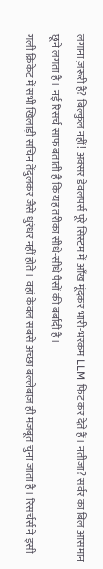लगाना ज़रूरी है? बिल्कुल नहीं! अक्सर डेवलपर्स पूरे सिस्टम में आँख मूंदकर भारी-भरकम LLM फिट कर देते हैं। नतीजा? सर्वर का बिल आसमान छूने लगता है। नई रिसर्च साफ बताती है कि यह तरीका सीधे-सीधे पैसों की बर्बादी है।
गली क्रिकेट में सभी खिलाड़ी सचिन तेंदुलकर जैसे धुरंधर नहीं होते। वहां केवल सबसे अच्छा बल्लेबाज़ ही मजबूत चुना जाता है। रिसर्चर्स ने इसी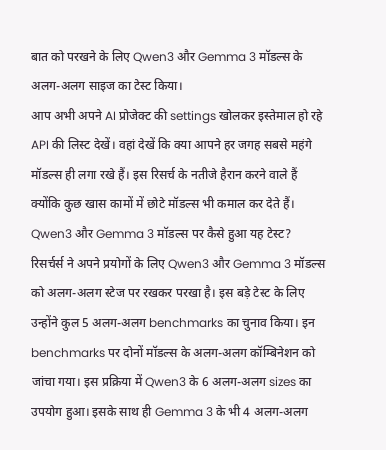बात को परखने के लिए Qwen3 और Gemma 3 मॉडल्स के अलग-अलग साइज का टेस्ट किया।
आप अभी अपने AI प्रोजेक्ट की settings खोलकर इस्तेमाल हो रहे API की लिस्ट देखें। वहां देखें कि क्या आपने हर जगह सबसे महंगे मॉडल्स ही लगा रखे हैं। इस रिसर्च के नतीजे हैरान करने वाले हैं क्योंकि कुछ खास कामों में छोटे मॉडल्स भी कमाल कर देते हैं।
Qwen3 और Gemma 3 मॉडल्स पर कैसे हुआ यह टेस्ट?
रिसर्चर्स ने अपने प्रयोगों के लिए Qwen3 और Gemma 3 मॉडल्स को अलग-अलग स्टेज पर रखकर परखा है। इस बड़े टेस्ट के लिए उन्होंने कुल 5 अलग-अलग benchmarks का चुनाव किया। इन benchmarks पर दोनों मॉडल्स के अलग-अलग कॉम्बिनेशन को जांचा गया। इस प्रक्रिया में Qwen3 के 6 अलग-अलग sizes का उपयोग हुआ। इसके साथ ही Gemma 3 के भी 4 अलग-अलग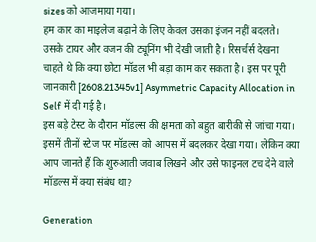sizes को आजमाया गया।
हम कार का माइलेज बढ़ाने के लिए केवल उसका इंजन नहीं बदलते। उसके टायर और वजन की ट्यूनिंग भी देखी जाती है। रिसर्चर्स देखना चाहते थे कि क्या छोटा मॉडल भी बड़ा काम कर सकता है। इस पर पूरी जानकारी [2608.21345v1] Asymmetric Capacity Allocation in Self में दी गई है।
इस बड़े टेस्ट के दौरान मॉडल्स की क्षमता को बहुत बारीकी से जांचा गया। इसमें तीनों स्टेज पर मॉडल्स को आपस में बदलकर देखा गया। लेकिन क्या आप जानते हैं कि शुरुआती जवाब लिखने और उसे फाइनल टच देने वाले मॉडल्स में क्या संबंध था?

Generation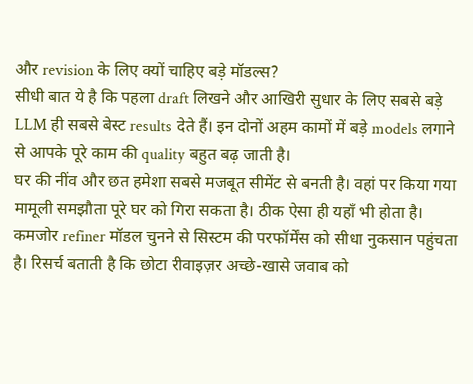और revision के लिए क्यों चाहिए बड़े मॉडल्स?
सीधी बात ये है कि पहला draft लिखने और आखिरी सुधार के लिए सबसे बड़े LLM ही सबसे बेस्ट results देते हैं। इन दोनों अहम कामों में बड़े models लगाने से आपके पूरे काम की quality बहुत बढ़ जाती है।
घर की नींव और छत हमेशा सबसे मजबूत सीमेंट से बनती है। वहां पर किया गया मामूली समझौता पूरे घर को गिरा सकता है। ठीक ऐसा ही यहाँ भी होता है। कमजोर refiner मॉडल चुनने से सिस्टम की परफॉर्मेंस को सीधा नुकसान पहुंचता है। रिसर्च बताती है कि छोटा रीवाइज़र अच्छे-खासे जवाब को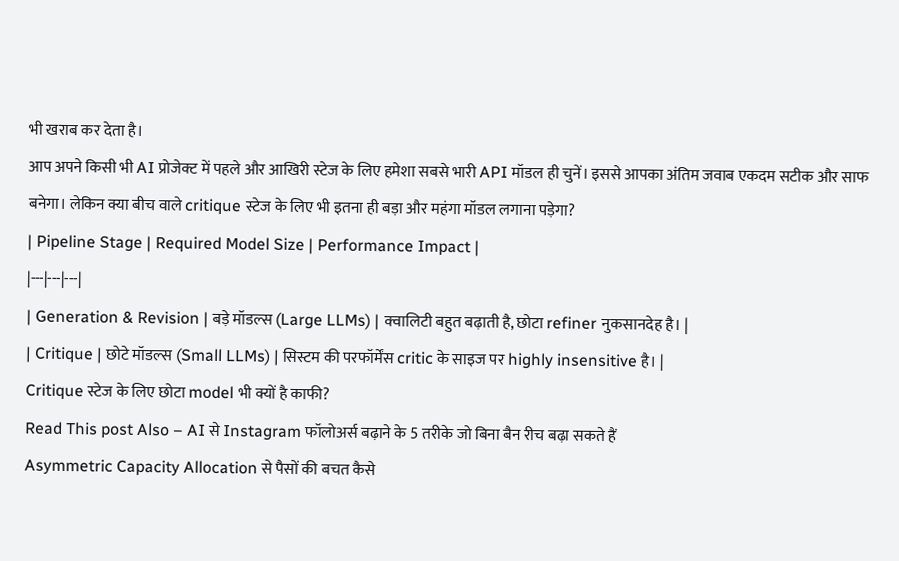भी खराब कर देता है।
आप अपने किसी भी AI प्रोजेक्ट में पहले और आखिरी स्टेज के लिए हमेशा सबसे भारी API मॉडल ही चुनें। इससे आपका अंतिम जवाब एकदम सटीक और साफ बनेगा। लेकिन क्या बीच वाले critique स्टेज के लिए भी इतना ही बड़ा और महंगा मॉडल लगाना पड़ेगा?
| Pipeline Stage | Required Model Size | Performance Impact |
|---|---|---|
| Generation & Revision | बड़े मॉडल्स (Large LLMs) | क्वालिटी बहुत बढ़ाती है, छोटा refiner नुकसानदेह है। |
| Critique | छोटे मॉडल्स (Small LLMs) | सिस्टम की परफॉर्मेंस critic के साइज पर highly insensitive है। |
Critique स्टेज के लिए छोटा model भी क्यों है काफी?
Read This post Also – AI से Instagram फॉलोअर्स बढ़ाने के 5 तरीके जो बिना बैन रीच बढ़ा सकते हैं
Asymmetric Capacity Allocation से पैसों की बचत कैसे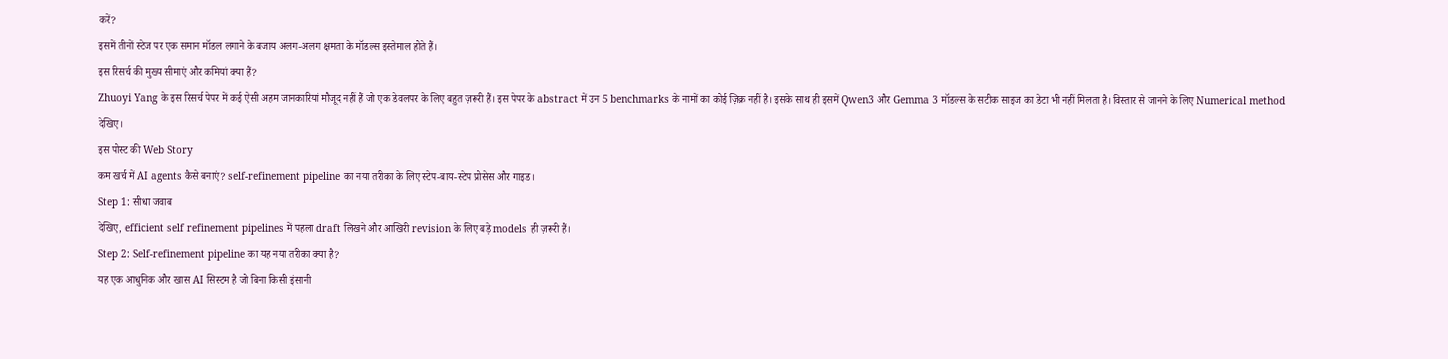करें?
इसमें तीनों स्टेज पर एक समान मॉडल लगाने के बजाय अलग-अलग क्षमता के मॉडल्स इस्तेमाल होते हैं।
इस रिसर्च की मुख्य सीमाएं और कमियां क्या हैं?
Zhuoyi Yang के इस रिसर्च पेपर में कई ऐसी अहम जानकारियां मौजूद नहीं हैं जो एक डेवलपर के लिए बहुत ज़रूरी हैं। इस पेपर के abstract में उन 5 benchmarks के नामों का कोई ज़िक्र नहीं है। इसके साथ ही इसमें Qwen3 और Gemma 3 मॉडल्स के सटीक साइज का डेटा भी नहीं मिलता है। विस्तार से जानने के लिए Numerical method देखिए।
इस पोस्ट की Web Story
कम खर्च में AI agents कैसे बनाएं? self-refinement pipeline का नया तरीका के लिए स्टेप-बाय-स्टेप प्रोसेस और गाइड।
Step 1: सीधा जवाब
देखिए, efficient self refinement pipelines में पहला draft लिखने और आखिरी revision के लिए बड़े models ही ज़रूरी हैं।
Step 2: Self-refinement pipeline का यह नया तरीका क्या है?
यह एक आधुनिक और खास AI सिस्टम है जो बिना किसी इंसानी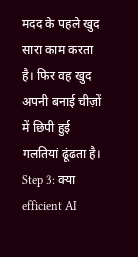मदद के पहले खुद सारा काम करता है। फिर वह खुद अपनी बनाई चीज़ों में छिपी हुई गलतियां ढूंढता है।
Step 3: क्या efficient AI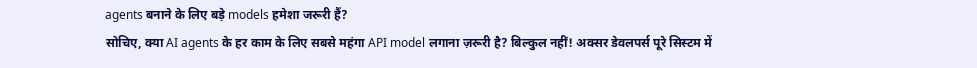agents बनाने के लिए बड़े models हमेशा जरूरी हैं?
सोचिए, क्या AI agents के हर काम के लिए सबसे महंगा API model लगाना ज़रूरी है? बिल्कुल नहीं! अक्सर डेवलपर्स पूरे सिस्टम में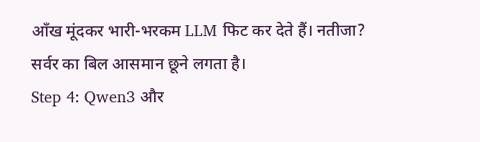आँख मूंदकर भारी-भरकम LLM फिट कर देते हैं। नतीजा? सर्वर का बिल आसमान छूने लगता है।
Step 4: Qwen3 और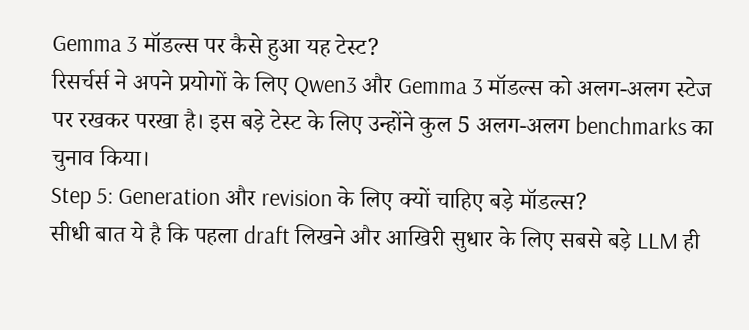Gemma 3 मॉडल्स पर कैसे हुआ यह टेस्ट?
रिसर्चर्स ने अपने प्रयोगों के लिए Qwen3 और Gemma 3 मॉडल्स को अलग-अलग स्टेज पर रखकर परखा है। इस बड़े टेस्ट के लिए उन्होंने कुल 5 अलग-अलग benchmarks का चुनाव किया।
Step 5: Generation और revision के लिए क्यों चाहिए बड़े मॉडल्स?
सीधी बात ये है कि पहला draft लिखने और आखिरी सुधार के लिए सबसे बड़े LLM ही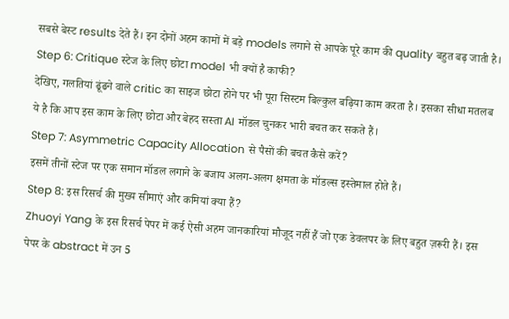सबसे बेस्ट results देते हैं। इन दोनों अहम कामों में बड़े models लगाने से आपके पूरे काम की quality बहुत बढ़ जाती है।
Step 6: Critique स्टेज के लिए छोटा model भी क्यों है काफी?
देखिए, गलतियां ढूंढने वाले critic का साइज छोटा होने पर भी पूरा सिस्टम बिल्कुल बढ़िया काम करता है। इसका सीधा मतलब ये है कि आप इस काम के लिए छोटा और बेहद सस्ता AI मॉडल चुनकर भारी बचत कर सकते हैं।
Step 7: Asymmetric Capacity Allocation से पैसों की बचत कैसे करें?
इसमें तीनों स्टेज पर एक समान मॉडल लगाने के बजाय अलग-अलग क्षमता के मॉडल्स इस्तेमाल होते हैं।
Step 8: इस रिसर्च की मुख्य सीमाएं और कमियां क्या हैं?
Zhuoyi Yang के इस रिसर्च पेपर में कई ऐसी अहम जानकारियां मौजूद नहीं हैं जो एक डेवलपर के लिए बहुत ज़रूरी हैं। इस पेपर के abstract में उन 5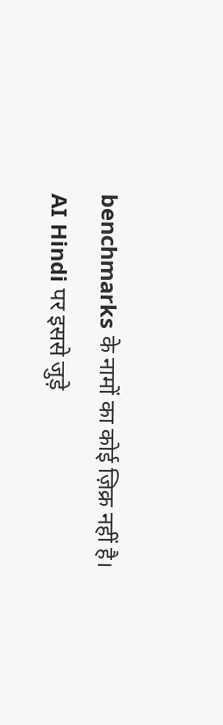benchmarks के नामों का कोई ज़िक्र नहीं है।
AI Hindi पर इससे जुड़े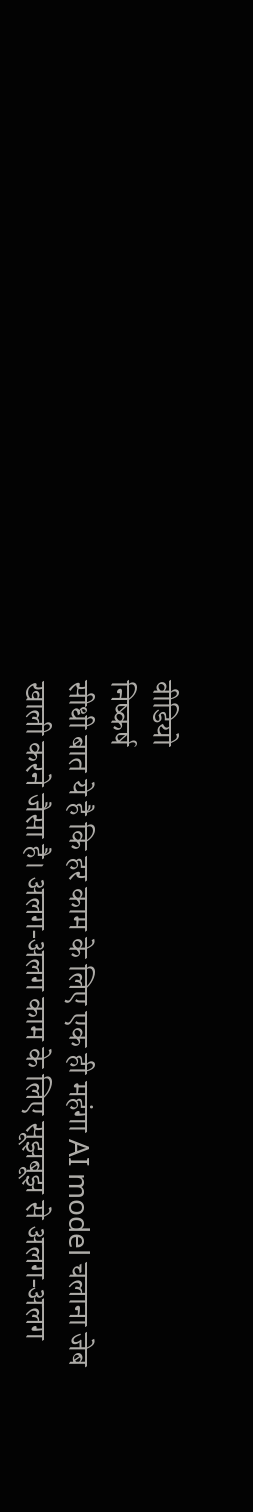वीडियो
निष्कर्ष
सीधी बात ये है कि हर काम के लिए एक ही महंगा AI model चलाना जेब खाली करने जैसा है। अलग-अलग काम के लिए सूझबूझ से अलग-अलग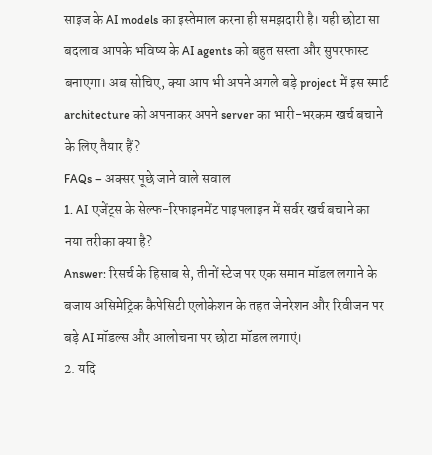साइज के AI models का इस्तेमाल करना ही समझदारी है। यही छोटा सा बदलाव आपके भविष्य के AI agents को बहुत सस्ता और सुपरफास्ट बनाएगा। अब सोचिए, क्या आप भी अपने अगले बड़े project में इस स्मार्ट architecture को अपनाकर अपने server का भारी-भरकम खर्च बचाने के लिए तैयार हैं?
FAQs – अक्सर पूछे जाने वाले सवाल
1. AI एजेंट्स के सेल्फ-रिफाइनमेंट पाइपलाइन में सर्वर खर्च बचाने का नया तरीका क्या है?
Answer: रिसर्च के हिसाब से, तीनों स्टेज पर एक समान मॉडल लगाने के बजाय असिमेट्रिक कैपेसिटी एलोकेशन के तहत जेनरेशन और रिवीजन पर बड़े AI मॉडल्स और आलोचना पर छोटा मॉडल लगाएं।
2. यदि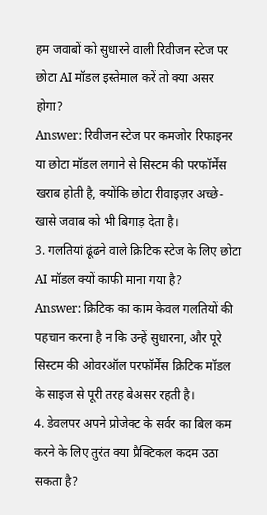हम जवाबों को सुधारने वाली रिवीजन स्टेज पर छोटा AI मॉडल इस्तेमाल करें तो क्या असर होगा?
Answer: रिवीजन स्टेज पर कमजोर रिफाइनर या छोटा मॉडल लगाने से सिस्टम की परफॉर्मेंस खराब होती है, क्योंकि छोटा रीवाइज़र अच्छे-खासे जवाब को भी बिगाड़ देता है।
3. गलतियां ढूंढने वाले क्रिटिक स्टेज के लिए छोटा AI मॉडल क्यों काफी माना गया है?
Answer: क्रिटिक का काम केवल गलतियों की पहचान करना है न कि उन्हें सुधारना, और पूरे सिस्टम की ओवरऑल परफॉर्मेंस क्रिटिक मॉडल के साइज से पूरी तरह बेअसर रहती है।
4. डेवलपर अपने प्रोजेक्ट के सर्वर का बिल कम करने के लिए तुरंत क्या प्रैक्टिकल कदम उठा सकता है?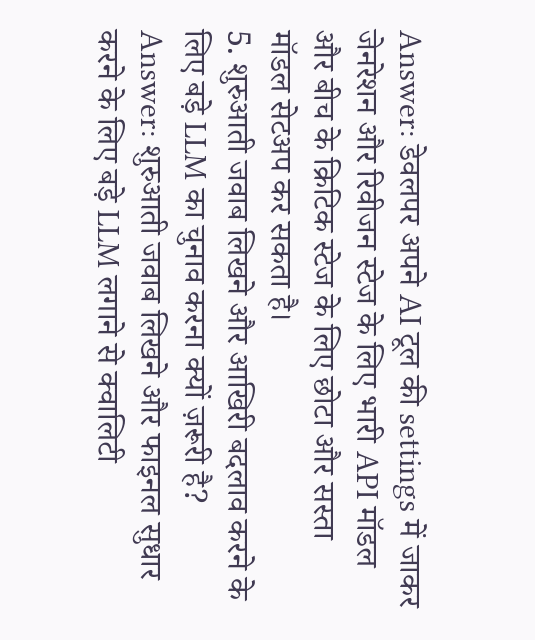Answer: डेवलपर अपने AI टूल की settings में जाकर जेनरेशन और रिवीजन स्टेज के लिए भारी API मॉडल और बीच के क्रिटिक स्टेज के लिए छोटा और सस्ता मॉडल सेटअप कर सकता है।
5. शुरुआती जवाब लिखने और आखिरी बदलाव करने के लिए बड़े LLM का चुनाव करना क्यों ज़रूरी है?
Answer: शुरुआती जवाब लिखने और फाइनल सुधार करने के लिए बड़े LLM लगाने से क्वालिटी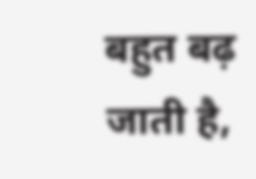बहुत बढ़ जाती है,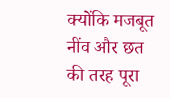क्योंकि मजबूत नींव और छत की तरह पूरा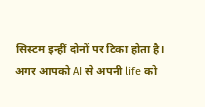सिस्टम इन्हीं दोनों पर टिका होता है।
अगर आपको AI से अपनी life को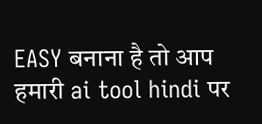EASY बनाना है तो आप हमारी ai tool hindi पर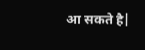आ सकते है|